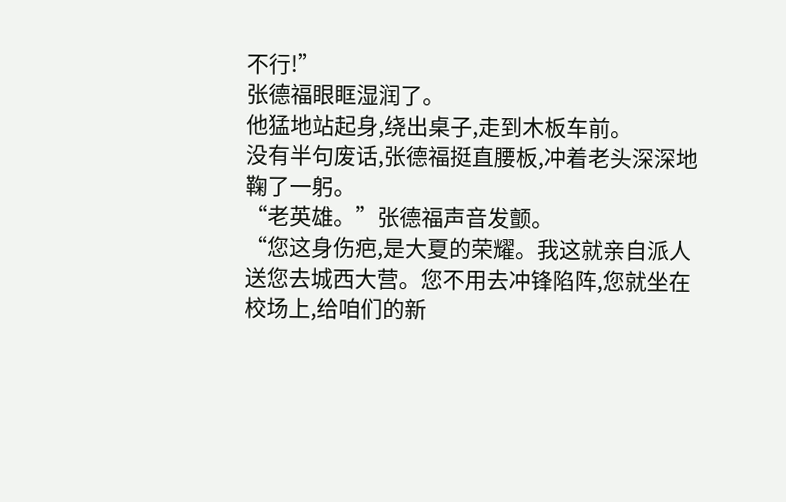不行!”
张德福眼眶湿润了。
他猛地站起身,绕出桌子,走到木板车前。
没有半句废话,张德福挺直腰板,冲着老头深深地鞠了一躬。
“老英雄。”张德福声音发颤。
“您这身伤疤,是大夏的荣耀。我这就亲自派人送您去城西大营。您不用去冲锋陷阵,您就坐在校场上,给咱们的新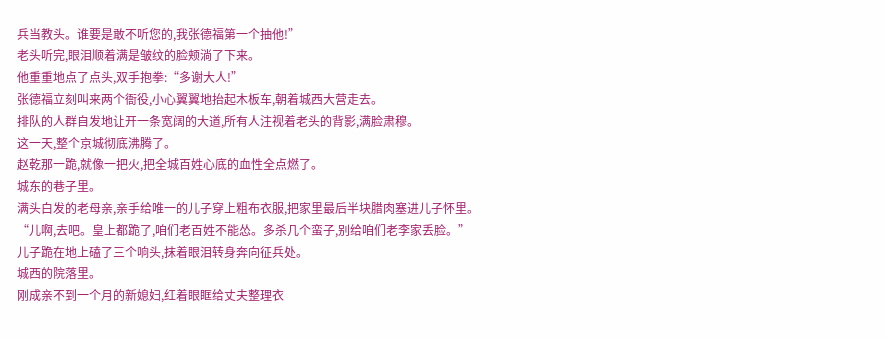兵当教头。谁要是敢不听您的,我张德福第一个抽他!”
老头听完,眼泪顺着满是皱纹的脸颊淌了下来。
他重重地点了点头,双手抱拳:“多谢大人!”
张德福立刻叫来两个衙役,小心翼翼地抬起木板车,朝着城西大营走去。
排队的人群自发地让开一条宽阔的大道,所有人注视着老头的背影,满脸肃穆。
这一天,整个京城彻底沸腾了。
赵乾那一跪,就像一把火,把全城百姓心底的血性全点燃了。
城东的巷子里。
满头白发的老母亲,亲手给唯一的儿子穿上粗布衣服,把家里最后半块腊肉塞进儿子怀里。
“儿啊,去吧。皇上都跪了,咱们老百姓不能怂。多杀几个蛮子,别给咱们老李家丢脸。”
儿子跪在地上磕了三个响头,抹着眼泪转身奔向征兵处。
城西的院落里。
刚成亲不到一个月的新媳妇,红着眼眶给丈夫整理衣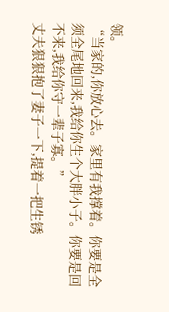领。
“当家的,你放心去。家里有我撑着。你要是全须全尾地回来,我给你生个大胖小子。你要是回不来,我给你守一辈子寡。”
丈夫狠狠抱了妻子一下,提着一把生锈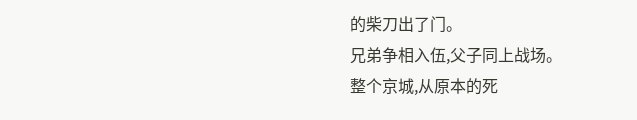的柴刀出了门。
兄弟争相入伍,父子同上战场。
整个京城,从原本的死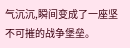气沉沉,瞬间变成了一座坚不可摧的战争堡垒。